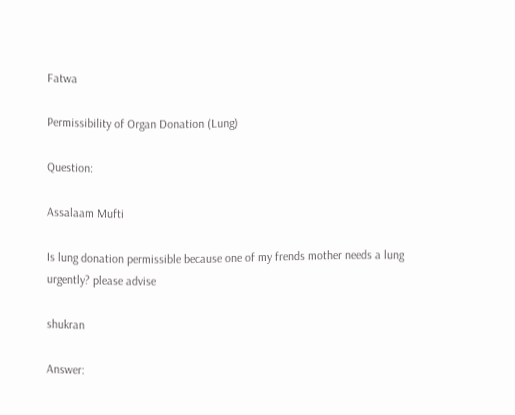Fatwa

Permissibility of Organ Donation (Lung)

Question:

Assalaam Mufti

Is lung donation permissible because one of my frends mother needs a lung urgently? please advise

shukran

Answer: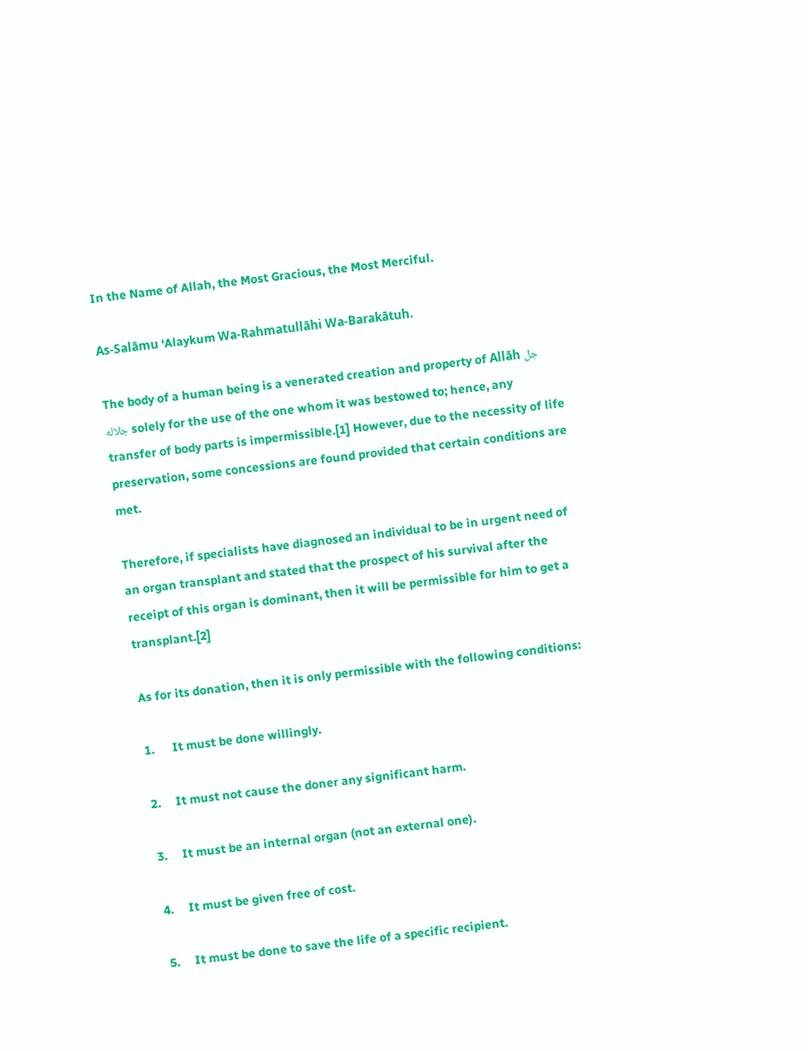In the Name of Allah, the Most Gracious, the Most Merciful.

As-Salāmu ‘Alaykum Wa-Rahmatullāhi Wa-Barakātuh.

The body of a human being is a venerated creation and property of Allāh جل جلاله solely for the use of the one whom it was bestowed to; hence, any transfer of body parts is impermissible.[1] However, due to the necessity of life preservation, some concessions are found provided that certain conditions are met.

Therefore, if specialists have diagnosed an individual to be in urgent need of an organ transplant and stated that the prospect of his survival after the receipt of this organ is dominant, then it will be permissible for him to get a transplant.[2]

As for its donation, then it is only permissible with the following conditions:

1.      It must be done willingly.

2.     It must not cause the doner any significant harm.

3.     It must be an internal organ (not an external one).

4.     It must be given free of cost.

5.     It must be done to save the life of a specific recipient.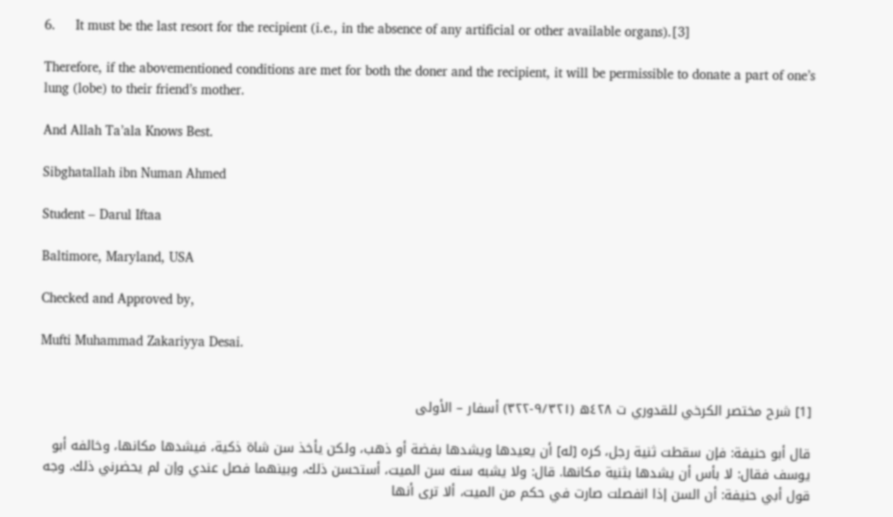6.     It must be the last resort for the recipient (i.e., in the absence of any artificial or other available organs).[3]

Therefore, if the abovementioned conditions are met for both the doner and the recipient, it will be permissible to donate a part of one’s lung (lobe) to their friend’s mother.

And Allah Ta’ala Knows Best.

Sibghatallah ibn Numan Ahmed

Student – Darul Iftaa

Baltimore, Maryland, USA

Checked and Approved by,

Mufti Muhammad Zakariyya Desai.


[1] شرح مختصر الكرخي للقدوري ت ٤٢٨ه (٩/٣٢١-٣٢٢) أسفار – الأولى

قال أبو حنيفة: فإن سقطت ثنية رجل، كره [له] أن يعيدها ويشدها بفضة أو ذهب، ولكن يأخذ سن شاة ذكية، فيشدها مكانها، وخالفه أبو يوسف فقال: لا بأس أن يشدها بثنية مكانها. قال: ولا يشبه سنه سن الميت، أستحسن ذلك، وبينهما فصل عندي وإن لم يحضرني ذلك. وجه قول أبي حنيفة: أن السن إذا انفصلت صارت في حكم من الميت، ألا ترى أنها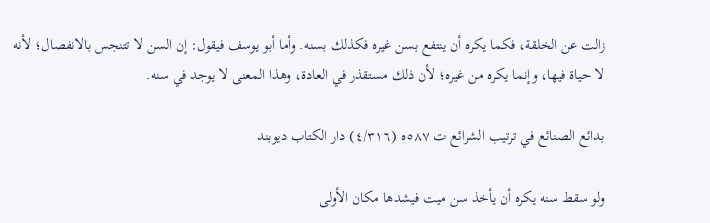زالت عن الخلقة، فكما يكره أن ينتفع بسن غيره فكذلك بسنه. وأما أبو يوسف فيقول: إن السن لا تتنجس بالانفصال؛ لأنه لا حياة فيها، وإنما يكره من غيره؛ لأن ذلك مستقذر في العادة، وهذا المعنى لا يوجد في سنه.

بدائع الصنائع في ترتيب الشرائع ت ٥٨٧ه (٤/٣١٦) دار الكتاب ديوبند

ولو سقط سنه يكره أن يأخذ سن ميت فيشدها مكان الأولى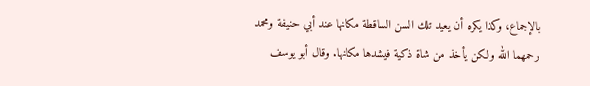بالإجماع، وكذا يكره أن يعيد تلك السن الساقطة مكانها عند أبي حنيفة ومحمد رحمهما الله ولكن يأخذ من شاة ذكية فيشدها مكانها. وقال أبو يوسف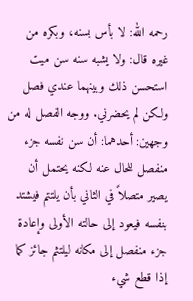رحمه الله: لا بأس بسنه، وبكره من غيره قال: ولا يشبه سنه سن ميت استحسن ذلك وبينهما عندي فصل ولكن لم يحضرني. ووجه الفصل له من وجهين: أحدهما: أن سن نفسه جزء منفصل للحال عنه لكنه يحتمل أن يصير متصلاً في الثاني بأن يلتتم فيشتد بنفسه فيعود إلى حالته الأولى وإعادة جزء منفصل إلى مكانه ليلتثم جائز كما إذا قطع شيء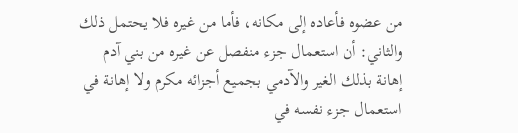من عضوه فأعاده إلى مكانه، فأما من غيره فلا يحتمل ذلك والثاني: أن استعمال جزء منفصل عن غيره من بني آدم إهانة بذلك الغير والآدمي بجميع أجزائه مكرم ولا إهانة في استعمال جزء نفسه في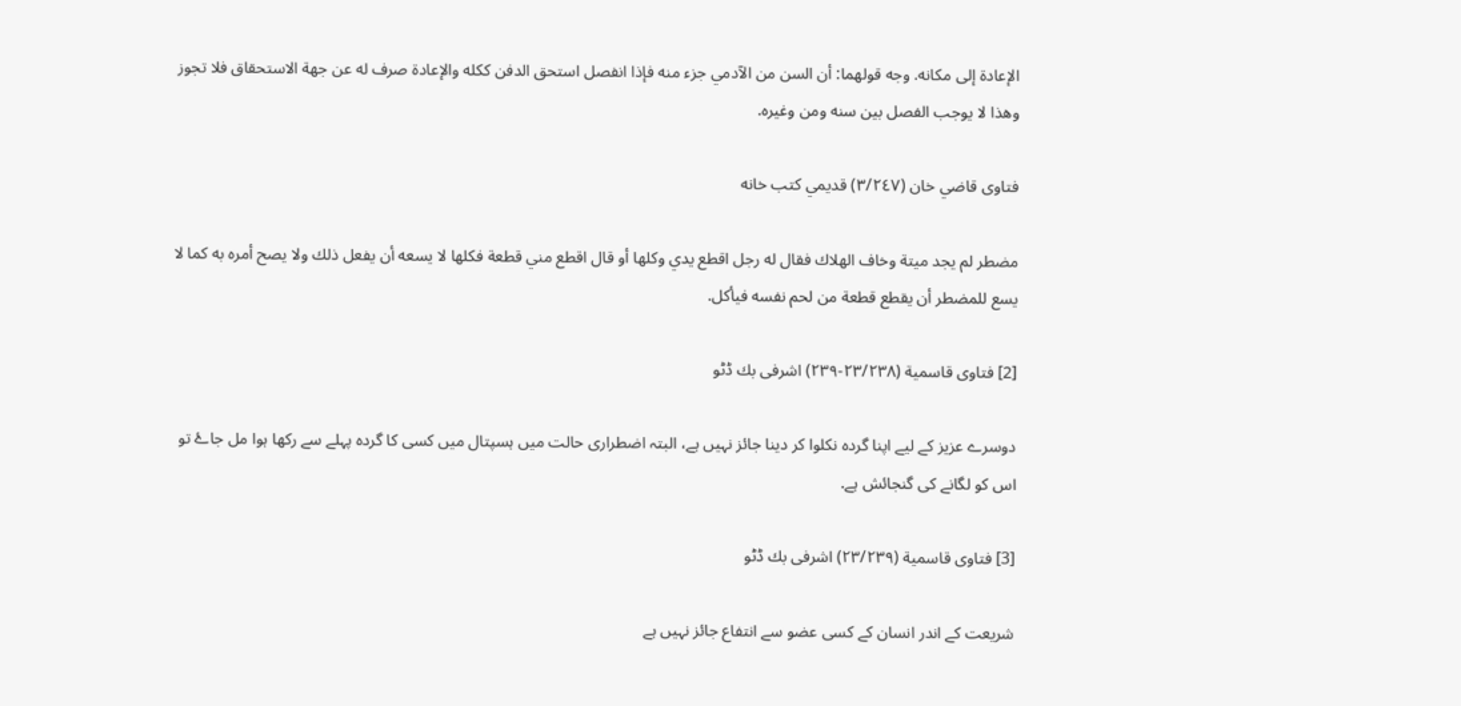الإعادة إلى مكانه. وجه قولهما: أن السن من الآدمي جزء منه فإذا انفصل استحق الدفن ككله والإعادة صرف له عن جهة الاستحقاق فلا تجوز وهذا لا يوجب الفصل بين سنه ومن وغيره.

فتاوى قاضي خان (٣/٢٤٧) قديمي كتب خانه

مضطر لم يجد ميتة وخاف الهلاك فقال له رجل اقطع يدي وكلها أو قال اقطع مني قطعة فكلها لا يسعه أن يفعل ذلك ولا يصح أمره به كما لا يسع للمضطر أن يقطع قطعة من لحم نفسه فيأكل.

[2] فتاوى قاسمية (٢٣/٢٣٨-٢٣٩) اشرفى بك ڈٹو

دوسرے عزیز کے لیے اپنا گردہ نکلوا کر دینا جائز نہیں ہے، البتہ اضطراری حالت میں ہسپتال میں کسی کا گردہ پہلے سے رکھا ہوا مل جاۓ تو اس کو لگانے کی گنجائش ہے.

[3] فتاوى قاسمية (٢٣/٢٣٩) اشرفى بك ڈٹو

شریعت کے اندر انسان کے کسی عضو سے انتفاع جائز نہیں ہے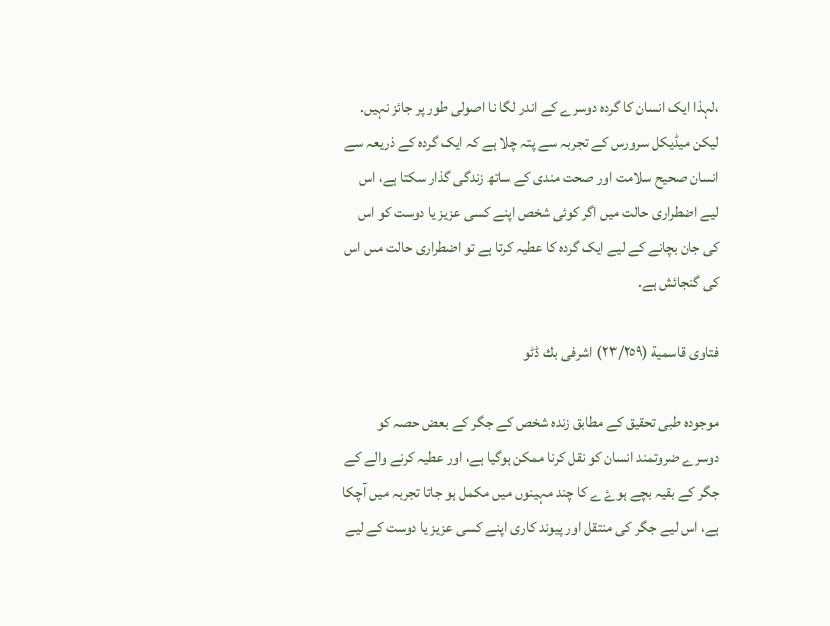،لہذا ایک انسان کا گردہ دوسرے کے اندر لگا نا اصولی طور پر جائز نہیں. لیکن میڈیکل سرورس کے تجربہ سے پتہ چلا ہے کہ ایک گردہ کے ذریعہ سے انسان صحیح سلامت اور صحت مندی کے ساتھ زندگی گذار سکتا ہے، اس لیے اضطراری حالت میں اگر کوئی شخص اپنے کسی عزیز یا دوست کو اس کی جان بچانے کے لیے ایک گردہ کا عطیہ کرتا ہے تو اضطراری حالت مىں اس کی گنجائش ہے.

فتاوى قاسمية (٢٣/٢٥٩) اشرفى بك ڈٹو

موجودہ طبی تحقیق کے مطابق زندہ شخص کے جگر کے بعض حصہ کو دوسرے ضروتمند انسان کو نقل کرنا ممکن ہوگیا ہے، اور عطیہ کرنے والے کے جگر کے بقیہ بچے ہوۓ ے کا چند مہینوں میں مکمل ہو جاتا تجربہ میں آچکا ہے، اس لیے جگر کی منتقل اور پیوند کاری اپنے کسی عزیز یا دوست کے لیے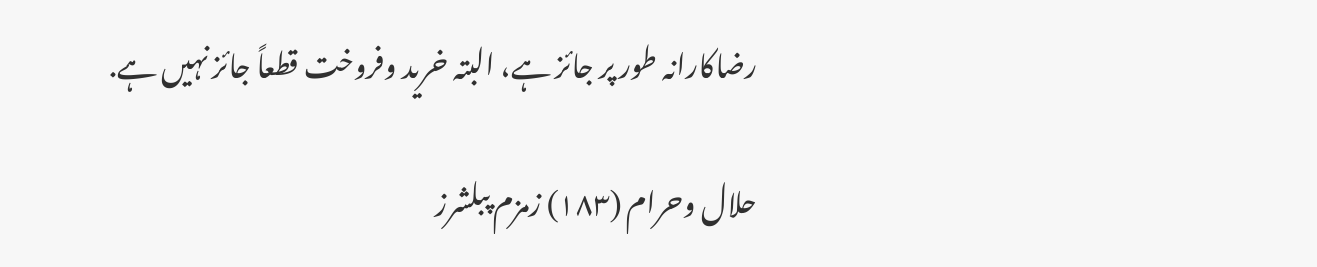رضاکارانہ طور پر جائز ہے، البتہ خرید وفروخت قطعاً جائز نہیں ہے.

حلال وحرام (١٨٣) زمزم پبلشرز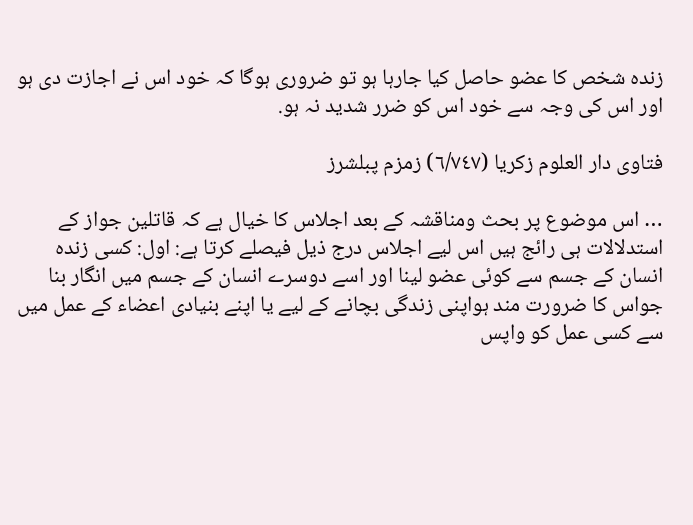زندہ شخص کا عضو حاصل کیا جارہا ہو تو ضروری ہوگا کہ خود اس نے اجازت دی ہو اور اس کی وجہ سے خود اس کو ضرر شدید نہ ہو.

فتاوى دار العلوم زكريا (٦/٧٤٧) زمزم پبلشرز

… اس موضوع پر بحث ومناقشہ کے بعد اجلاس کا خیال ہے کہ قاتلین جواز کے استدلالات ہی رائج ہیں اس لیے اجلاس درج ذیل فیصلے کرتا ہے: اول: کسی زندہ انسان کے جسم سے کوئی عضو لینا اور اسے دوسرے انسان کے جسم میں انگار بنا جواس کا ضرورت مند ہواپنی زندگی بچانے کے لیے یا اپنے بنیادی اعضاء کے عمل میں سے کسی عمل کو واپس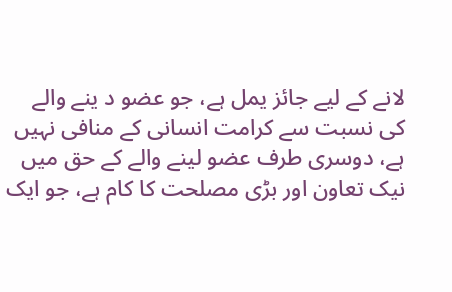لانے کے لیے جائز یمل ہے، جو عضو د ینے والے کی نسبت سے کرامت انسانی کے منافی نہیں ہے، دوسری طرف عضو لینے والے کے حق میں نیک تعاون اور بڑی مصلحت کا کام ہے، جو ایک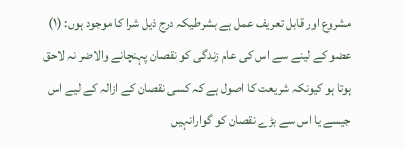مشروع اور قابل تعریف عمل ہے بشرطیکہ درج ذیل شرا کا موجود ہوں: (۱) عضو کے لینے سے اس کی عام زندگی کو نقصان پہنچانے والاضر نہ لاحق ہوتا ہو کیونکہ شریعت کا اصول ہے کہ کسی نقصان کے ازالہ کے لیے اس جیسے یا اس سے بڑے نقصان کو گوارانہیں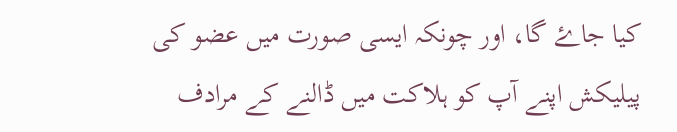کیا جاۓ گا، اور چونکہ ایسی صورت میں عضو کی پیلیکش اپنے آپ کو ہلاکت میں ڈالنے کے مرادف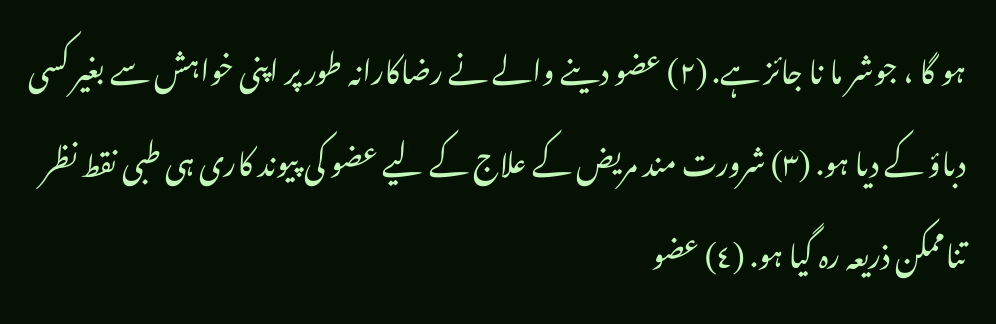ہو گا ، جوشر ما نا جائز ہے. (۲) عضو دینے والے نے رضاکارانہ طور پر اپنی خواہش سے بغیر کسی دباؤ کے دیا ہو. (۳) شرورت مند مریض کے علاج کے لیے عضو کی پیوند کاری ہی طبی نقط نظر تناممکن ذریعہ رہ گیا ہو. (٤) عضو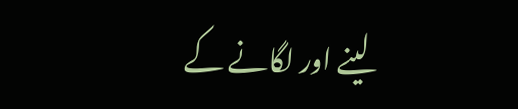لینے اور لگانے کے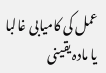عمل کی کامیابی غالبا یا مادہ یقینی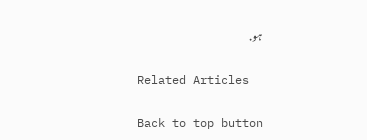ہو.

Related Articles

Back to top button